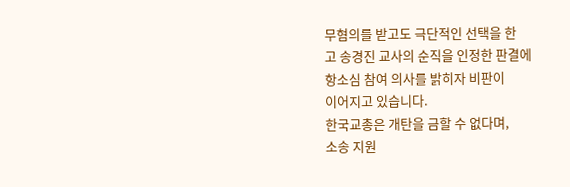무혐의를 받고도 극단적인 선택을 한
고 송경진 교사의 순직을 인정한 판결에
항소심 참여 의사를 밝히자 비판이
이어지고 있습니다.
한국교총은 개탄을 금할 수 없다며,
소송 지원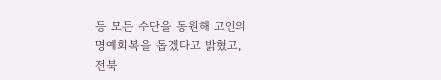등 모든 수단을 동원해 고인의
명예회복을 돕겠다고 밝혔고,
전북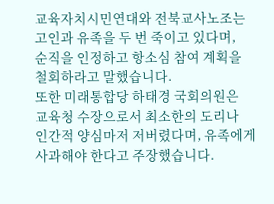교육자치시민연대와 전북교사노조는
고인과 유족을 두 번 죽이고 있다며,
순직을 인정하고 항소심 참여 계획을
철회하라고 말했습니다.
또한 미래통합당 하태경 국회의원은
교육청 수장으로서 최소한의 도리나
인간적 양심마저 저버렸다며, 유족에게
사과해야 한다고 주장했습니다.